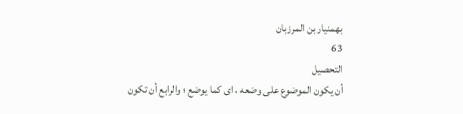بهمنيار بن المرزبان
63
التحصيل
أن يكون الموضوع على وضعه ، اى كما يوضع ؛ والرابع أن تكون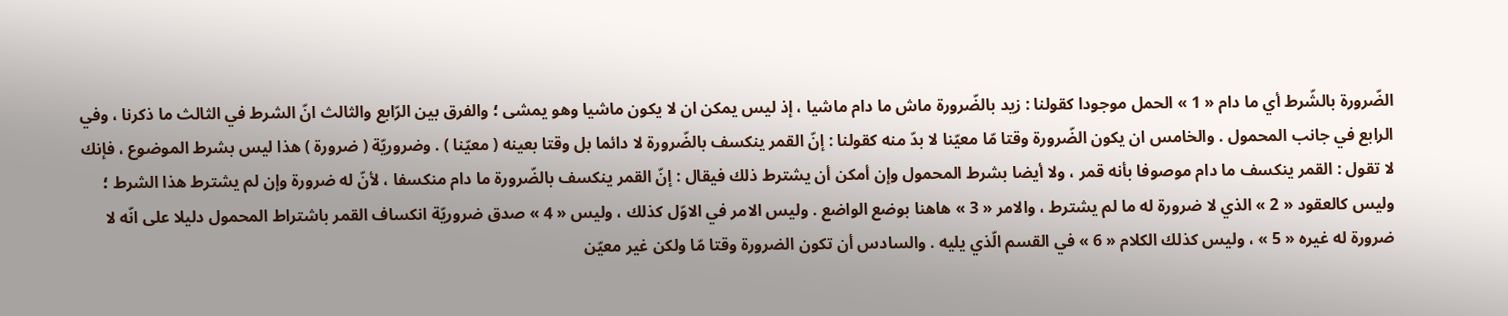الضّرورة بالشّرط أي ما دام « 1 » الحمل موجودا كقولنا : زيد بالضّرورة ماش ما دام ماشيا ، إذ ليس يمكن ان لا يكون ماشيا وهو يمشى ؛ والفرق بين الرّابع والثالث انّ الشرط في الثالث ما ذكرنا ، وفي الرابع في جانب المحمول . والخامس ان يكون الضّرورة وقتا مّا معيّنا لا بدّ منه كقولنا : إنّ القمر ينكسف بالضّرورة لا دائما بل وقتا بعينه ( معيّنا ) . وضروريّة ( ضرورة ) هذا ليس بشرط الموضوع ، فإنك لا تقول : القمر ينكسف ما دام موصوفا بأنه قمر ، ولا أيضا بشرط المحمول وإن أمكن أن يشترط ذلك فيقال : إنّ القمر ينكسف بالضّرورة ما دام منكسفا ، لأنّ له ضرورة وإن لم يشترط هذا الشرط ؛ وليس كالعقود « 2 » الذي لا ضرورة له ما لم يشترط ، والامر « 3 » هاهنا بوضع الواضع . وليس الامر في الاوّل كذلك ، وليس « 4 » صدق ضروريّة انكساف القمر باشتراط المحمول دليلا على انّه لا ضرورة له غيره « 5 » ، وليس كذلك الكلام « 6 » في القسم الّذي يليه . والسادس أن تكون الضرورة وقتا مّا ولكن غير معيّن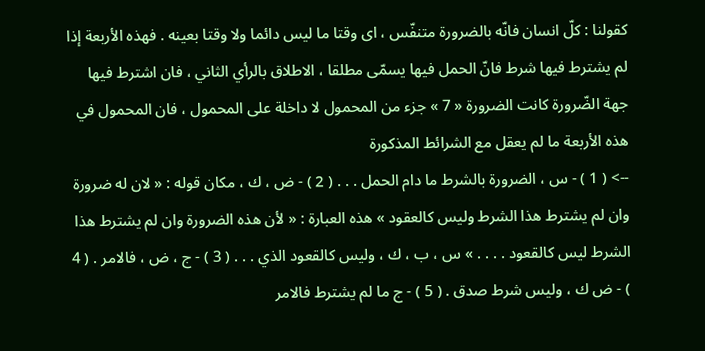كقولنا : كلّ انسان فانّه بالضرورة متنفّس ، اى وقتا ما ليس دائما ولا وقتا بعينه . فهذه الأربعة إذا لم يشترط فيها شرط فانّ الحمل فيها يسمّى مطلقا ، الاطلاق بالرأي الثاني ، فان اشترط فيها جهة الضّرورة كانت الضرورة « 7 » جزء من المحمول لا داخلة على المحمول ، فان المحمول في هذه الأربعة ما لم يعقل مع الشرائط المذكورة
--> ( 1 ) - س ، الضرورة بالشرط ما دام الحمل . . . ( 2 ) - ض ، ك ، مكان قوله : « لان له ضرورة وان لم يشترط هذا الشرط وليس كالعقود » هذه العبارة : « لأن هذه الضرورة وان لم يشترط هذا الشرط ليس كالقعود . . . . » س ، ب ، ك ، وليس كالقعود الذي . . . ( 3 ) - ج ، ض ، فالامر . ( 4 ) - ض ك ، وليس شرط صدق . ( 5 ) - ج ما لم يشترط فالامر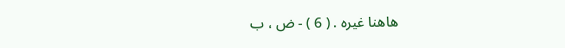هاهنا غيره . ( 6 ) - ض ، ب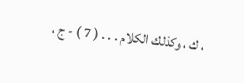، ك ، وكذلك الكلام . . . ( 7 ) - ج ،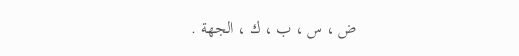ض ، س ، ب ، ك ، الجهة .